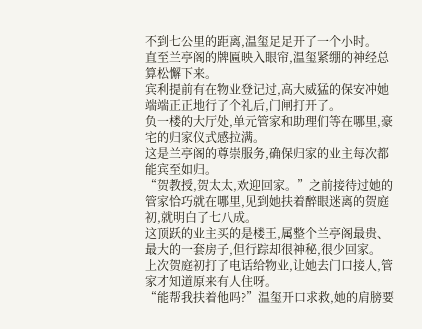不到七公里的距离,温玺足足开了一个小时。
直至兰亭阁的牌匾映入眼帘,温玺紧绷的神经总算松懈下来。
宾利提前有在物业登记过,高大威猛的保安冲她端端正正地行了个礼后,门闸打开了。
负一楼的大厅处,单元管家和助理们等在哪里,豪宅的归家仪式感拉满。
这是兰亭阁的尊崇服务,确保归家的业主每次都能宾至如归。
“贺教授,贺太太,欢迎回家。”之前接待过她的管家恰巧就在哪里,见到她扶着醉眼迷离的贺庭初,就明白了七八成。
这顶跃的业主买的是楼王,属整个兰亭阁最贵、最大的一套房子,但行踪却很神秘,很少回家。
上次贺庭初打了电话给物业,让她去门口接人,管家才知道原来有人住呀。
“能帮我扶着他吗?”温玺开口求救,她的肩膀要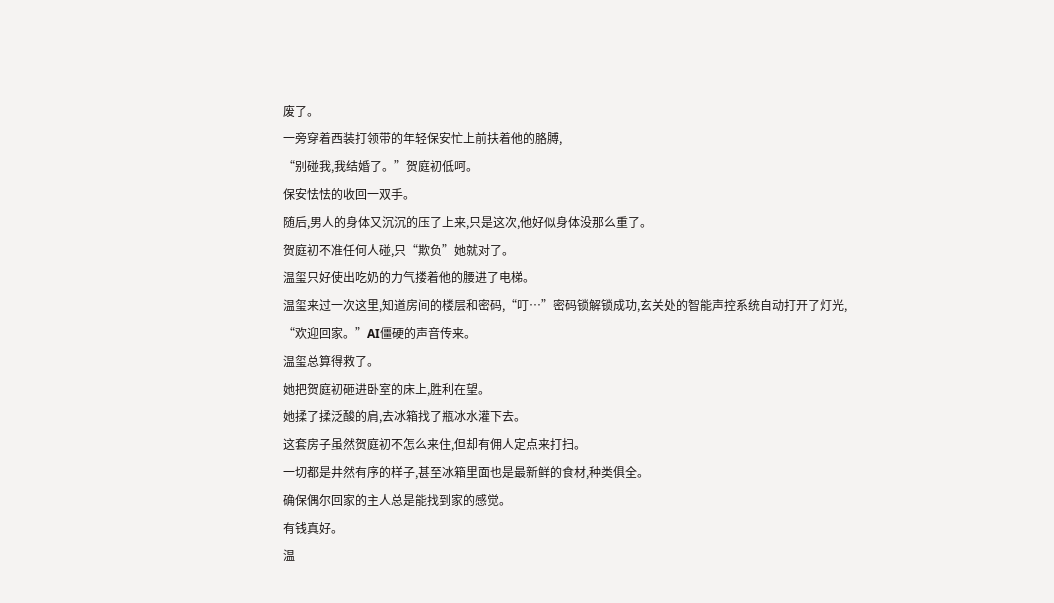废了。
一旁穿着西装打领带的年轻保安忙上前扶着他的胳膊,
“别碰我,我结婚了。”贺庭初低呵。
保安怯怯的收回一双手。
随后,男人的身体又沉沉的压了上来,只是这次,他好似身体没那么重了。
贺庭初不准任何人碰,只“欺负”她就对了。
温玺只好使出吃奶的力气搂着他的腰进了电梯。
温玺来过一次这里,知道房间的楼层和密码,“叮…”密码锁解锁成功,玄关处的智能声控系统自动打开了灯光,
“欢迎回家。”AI僵硬的声音传来。
温玺总算得救了。
她把贺庭初砸进卧室的床上,胜利在望。
她揉了揉泛酸的肩,去冰箱找了瓶冰水灌下去。
这套房子虽然贺庭初不怎么来住,但却有佣人定点来打扫。
一切都是井然有序的样子,甚至冰箱里面也是最新鲜的食材,种类俱全。
确保偶尔回家的主人总是能找到家的感觉。
有钱真好。
温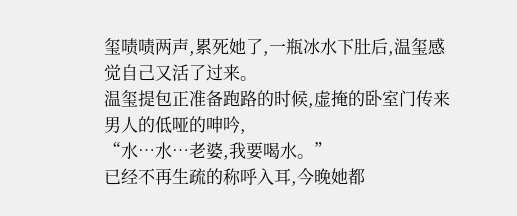玺啧啧两声,累死她了,一瓶冰水下肚后,温玺感觉自己又活了过来。
温玺提包正准备跑路的时候,虚掩的卧室门传来男人的低哑的呻吟,
“水…水…老婆,我要喝水。”
已经不再生疏的称呼入耳,今晚她都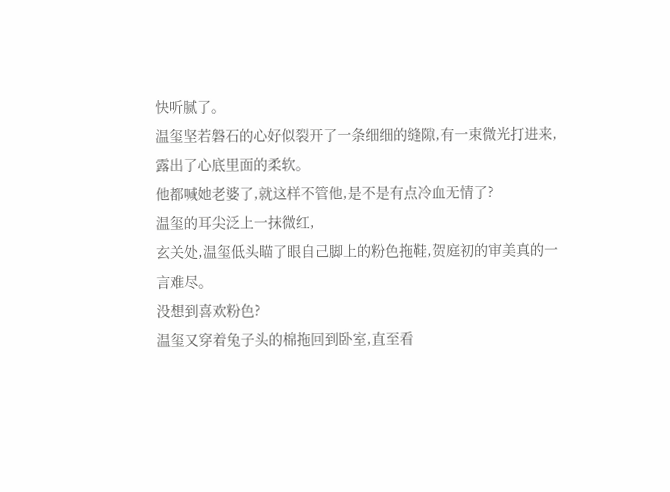快听腻了。
温玺坚若磐石的心好似裂开了一条细细的缝隙,有一束微光打进来,露出了心底里面的柔软。
他都喊她老婆了,就这样不管他,是不是有点冷血无情了?
温玺的耳尖泛上一抹微红,
玄关处,温玺低头瞄了眼自己脚上的粉色拖鞋,贺庭初的审美真的一言难尽。
没想到喜欢粉色?
温玺又穿着兔子头的棉拖回到卧室,直至看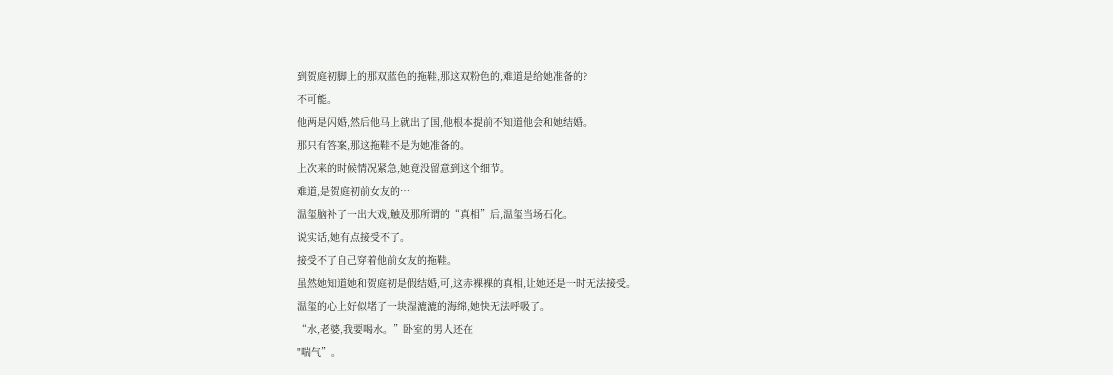到贺庭初脚上的那双蓝色的拖鞋,那这双粉色的,难道是给她准备的?
不可能。
他两是闪婚,然后他马上就出了国,他根本提前不知道他会和她结婚。
那只有答案,那这拖鞋不是为她准备的。
上次来的时候情况紧急,她竟没留意到这个细节。
难道,是贺庭初前女友的…
温玺脑补了一出大戏,触及那所谓的“真相”后,温玺当场石化。
说实话,她有点接受不了。
接受不了自己穿着他前女友的拖鞋。
虽然她知道她和贺庭初是假结婚,可,这赤裸裸的真相,让她还是一时无法接受。
温玺的心上好似堵了一块湿漉漉的海绵,她快无法呼吸了。
“水,老婆,我要喝水。”卧室的男人还在
"喘气”。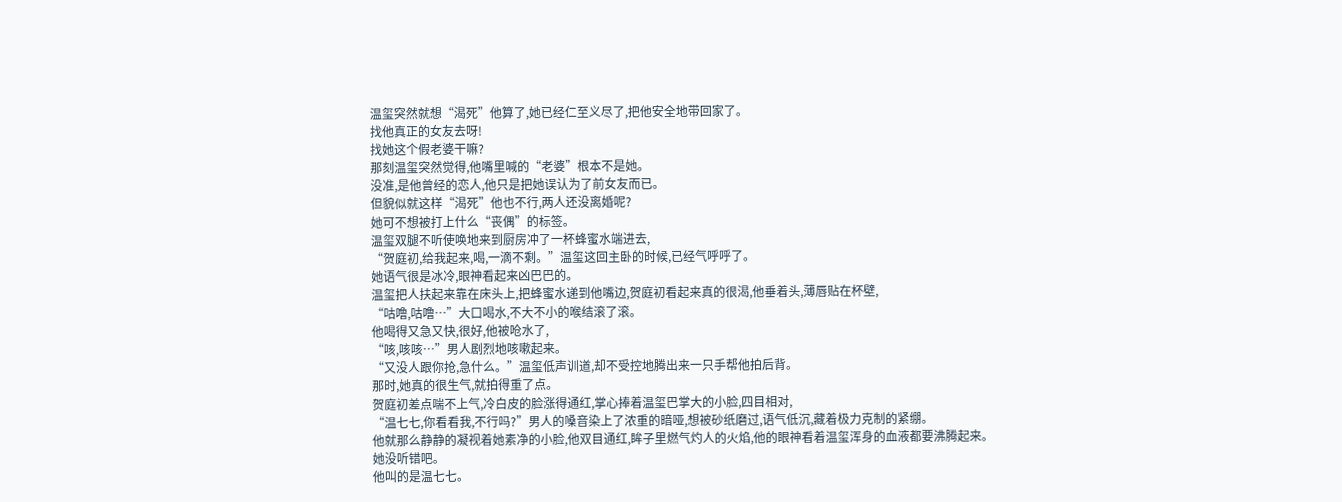温玺突然就想“渴死”他算了,她已经仁至义尽了,把他安全地带回家了。
找他真正的女友去呀!
找她这个假老婆干嘛?
那刻温玺突然觉得,他嘴里喊的“老婆”根本不是她。
没准,是他曾经的恋人,他只是把她误认为了前女友而已。
但貌似就这样“渴死”他也不行,两人还没离婚呢?
她可不想被打上什么“丧偶”的标签。
温玺双腿不听使唤地来到厨房冲了一杯蜂蜜水端进去,
“贺庭初,给我起来,喝,一滴不剩。”温玺这回主卧的时候,已经气呼呼了。
她语气很是冰冷,眼神看起来凶巴巴的。
温玺把人扶起来靠在床头上,把蜂蜜水递到他嘴边,贺庭初看起来真的很渴,他垂着头,薄唇贴在杯壁,
“咕噜,咕噜…”大口喝水,不大不小的喉结滚了滚。
他喝得又急又快,很好,他被呛水了,
“咳,咳咳…”男人剧烈地咳嗽起来。
“又没人跟你抢,急什么。”温玺低声训道,却不受控地腾出来一只手帮他拍后背。
那时,她真的很生气,就拍得重了点。
贺庭初差点喘不上气,冷白皮的脸涨得通红,掌心捧着温玺巴掌大的小脸,四目相对,
“温七七,你看看我,不行吗?”男人的嗓音染上了浓重的暗哑,想被砂纸磨过,语气低沉,藏着极力克制的紧绷。
他就那么静静的凝视着她素净的小脸,他双目通红,眸子里燃气灼人的火焰,他的眼神看着温玺浑身的血液都要沸腾起来。
她没听错吧。
他叫的是温七七。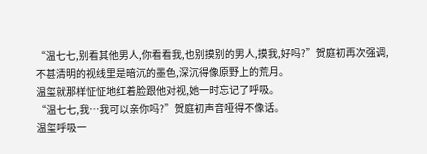“温七七,别看其他男人,你看看我,也别摸别的男人,摸我,好吗?”贺庭初再次强调,不甚清明的视线里是暗沉的墨色,深沉得像原野上的荒月。
温玺就那样怔怔地红着脸跟他对视,她一时忘记了呼吸。
“温七七,我…我可以亲你吗?”贺庭初声音哑得不像话。
温玺呼吸一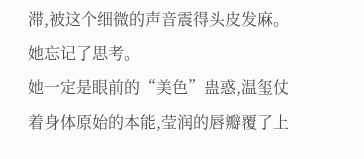滞,被这个细微的声音震得头皮发麻。
她忘记了思考。
她一定是眼前的“美色”蛊惑,温玺仗着身体原始的本能,莹润的唇瓣覆了上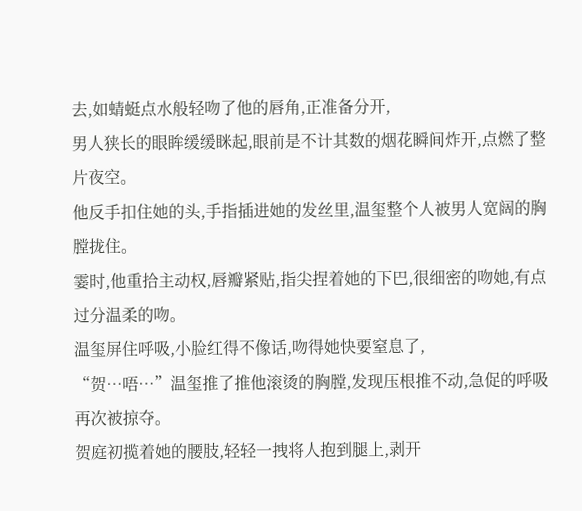去,如蜻蜓点水般轻吻了他的唇角,正准备分开,
男人狭长的眼眸缓缓眯起,眼前是不计其数的烟花瞬间炸开,点燃了整片夜空。
他反手扣住她的头,手指插进她的发丝里,温玺整个人被男人宽阔的胸膛拢住。
霎时,他重拾主动权,唇瓣紧贴,指尖捏着她的下巴,很细密的吻她,有点过分温柔的吻。
温玺屏住呼吸,小脸红得不像话,吻得她快要窒息了,
“贺…唔…”温玺推了推他滚烫的胸膛,发现压根推不动,急促的呼吸再次被掠夺。
贺庭初揽着她的腰肢,轻轻一拽将人抱到腿上,剥开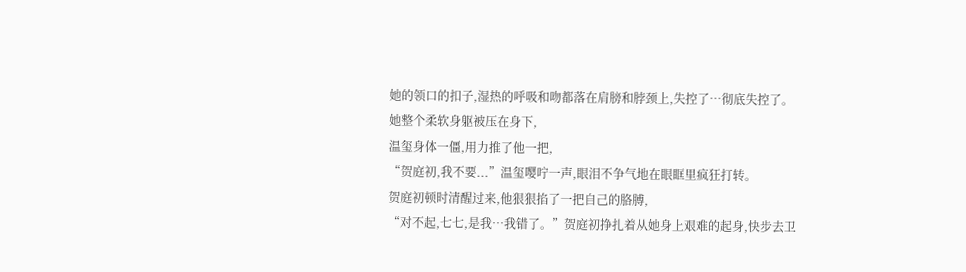她的领口的扣子,湿热的呼吸和吻都落在肩膀和脖颈上,失控了…彻底失控了。
她整个柔软身躯被压在身下,
温玺身体一僵,用力推了他一把,
“贺庭初,我不要...”温玺嘤咛一声,眼泪不争气地在眼眶里疯狂打转。
贺庭初顿时清醒过来,他狠狠掐了一把自己的胳膊,
“对不起,七七,是我…我错了。”贺庭初挣扎着从她身上艰难的起身,快步去卫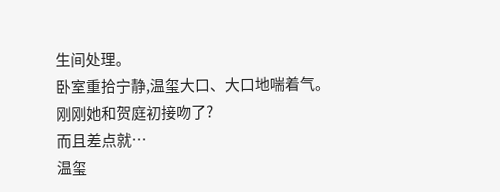生间处理。
卧室重拾宁静,温玺大口、大口地喘着气。
刚刚她和贺庭初接吻了?
而且差点就…
温玺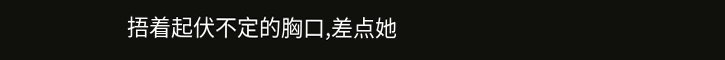捂着起伏不定的胸口,差点她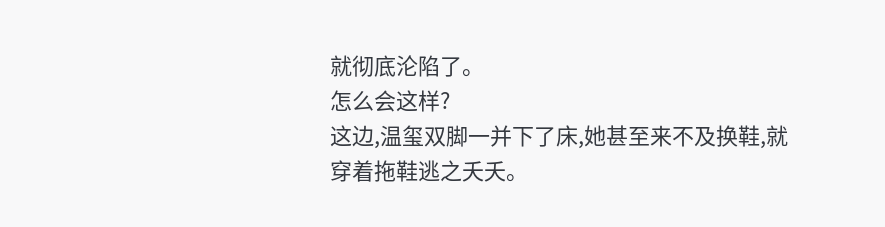就彻底沦陷了。
怎么会这样?
这边,温玺双脚一并下了床,她甚至来不及换鞋,就穿着拖鞋逃之夭夭。